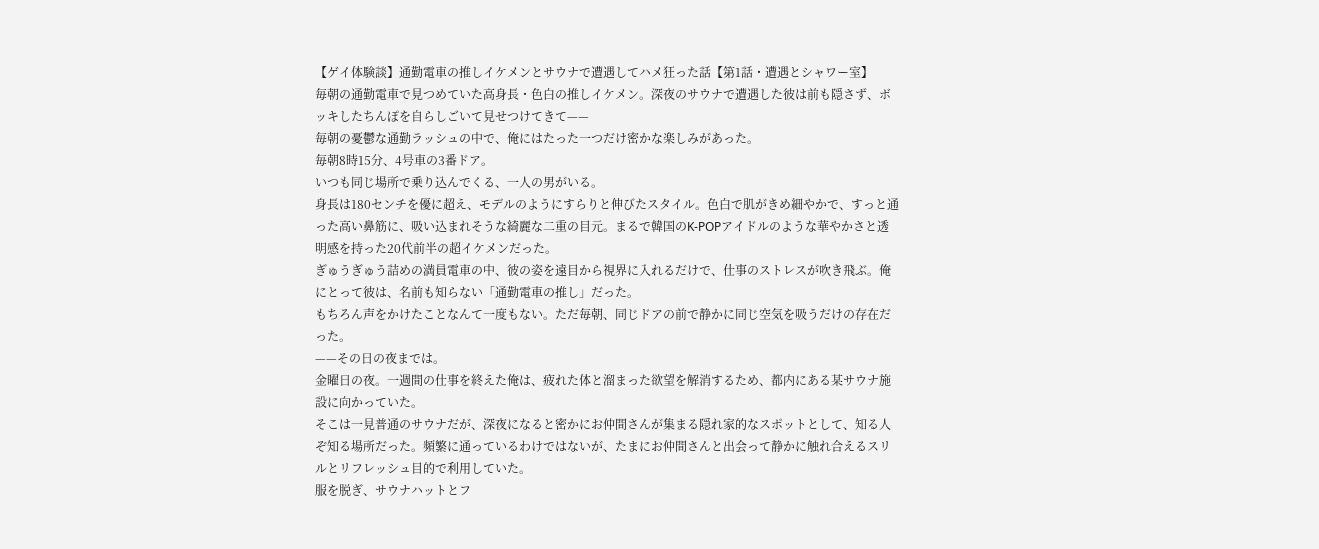【ゲイ体験談】通勤電車の推しイケメンとサウナで遭遇してハメ狂った話【第1話・遭遇とシャワー室】
毎朝の通勤電車で見つめていた高身長・色白の推しイケメン。深夜のサウナで遭遇した彼は前も隠さず、ボッキしたちんぽを自らしごいて見せつけてきて——
毎朝の憂鬱な通勤ラッシュの中で、俺にはたった一つだけ密かな楽しみがあった。
毎朝8時15分、4号車の3番ドア。
いつも同じ場所で乗り込んでくる、一人の男がいる。
身長は180センチを優に超え、モデルのようにすらりと伸びたスタイル。色白で肌がきめ細やかで、すっと通った高い鼻筋に、吸い込まれそうな綺麗な二重の目元。まるで韓国のK-POPアイドルのような華やかさと透明感を持った20代前半の超イケメンだった。
ぎゅうぎゅう詰めの満員電車の中、彼の姿を遠目から視界に入れるだけで、仕事のストレスが吹き飛ぶ。俺にとって彼は、名前も知らない「通勤電車の推し」だった。
もちろん声をかけたことなんて一度もない。ただ毎朝、同じドアの前で静かに同じ空気を吸うだけの存在だった。
——その日の夜までは。
金曜日の夜。一週間の仕事を終えた俺は、疲れた体と溜まった欲望を解消するため、都内にある某サウナ施設に向かっていた。
そこは一見普通のサウナだが、深夜になると密かにお仲間さんが集まる隠れ家的なスポットとして、知る人ぞ知る場所だった。頻繁に通っているわけではないが、たまにお仲間さんと出会って静かに触れ合えるスリルとリフレッシュ目的で利用していた。
服を脱ぎ、サウナハットとフ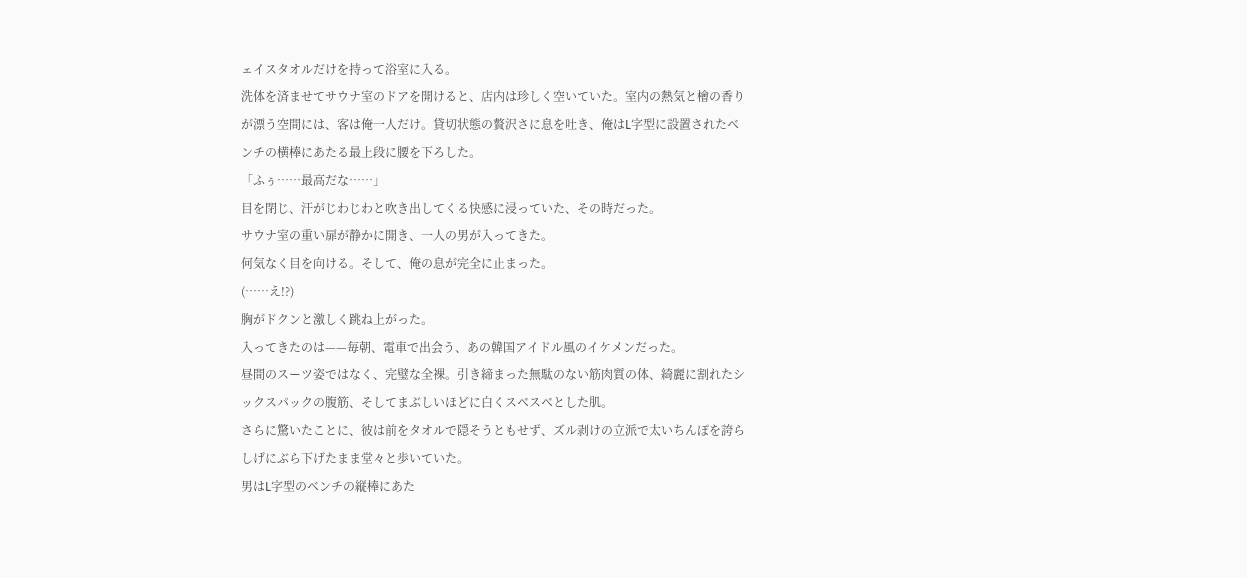ェイスタオルだけを持って浴室に入る。
洗体を済ませてサウナ室のドアを開けると、店内は珍しく空いていた。室内の熱気と檜の香りが漂う空間には、客は俺一人だけ。貸切状態の贅沢さに息を吐き、俺はL字型に設置されたベンチの横棒にあたる最上段に腰を下ろした。
「ふぅ……最高だな……」
目を閉じ、汗がじわじわと吹き出してくる快感に浸っていた、その時だった。
サウナ室の重い扉が静かに開き、一人の男が入ってきた。
何気なく目を向ける。そして、俺の息が完全に止まった。
(……え!?)
胸がドクンと激しく跳ね上がった。
入ってきたのは——毎朝、電車で出会う、あの韓国アイドル風のイケメンだった。
昼間のスーツ姿ではなく、完璧な全裸。引き締まった無駄のない筋肉質の体、綺麗に割れたシックスパックの腹筋、そしてまぶしいほどに白くスベスベとした肌。
さらに驚いたことに、彼は前をタオルで隠そうともせず、ズル剥けの立派で太いちんぽを誇らしげにぶら下げたまま堂々と歩いていた。
男はL字型のベンチの縦棒にあた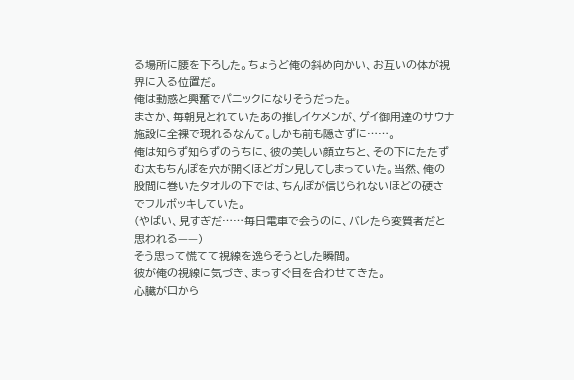る場所に腰を下ろした。ちょうど俺の斜め向かい、お互いの体が視界に入る位置だ。
俺は動惑と興奮でパニックになりそうだった。
まさか、毎朝見とれていたあの推しイケメンが、ゲイ御用達のサウナ施設に全裸で現れるなんて。しかも前も隠さずに……。
俺は知らず知らずのうちに、彼の美しい顔立ちと、その下にたたずむ太もちんぽを穴が開くほどガン見してしまっていた。当然、俺の股間に巻いたタオルの下では、ちんぽが信じられないほどの硬さでフルボッキしていた。
(やばい、見すぎだ……毎日電車で会うのに、バレたら変質者だと思われる——)
そう思って慌てて視線を逸らそうとした瞬間。
彼が俺の視線に気づき、まっすぐ目を合わせてきた。
心臓が口から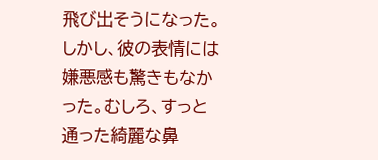飛び出そうになった。しかし、彼の表情には嫌悪感も驚きもなかった。むしろ、すっと通った綺麗な鼻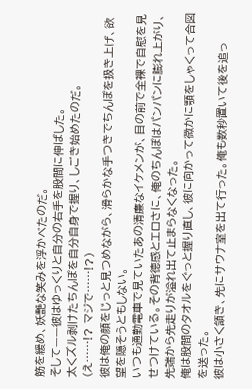筋を緩め、妖艶な笑みを浮かべたのだ。
そして——彼はゆっくりと自分の右手を股間に伸ばした。
太くズル剥けたちんぽを自分自身で握り、しごき始めたのだ。
(え……!? マジで……!?)
彼は俺の顔をじっと見つめながら、滑らかな手つきでちんぽを扱き上げ、欲望を隠そうともしない。
いつも通勤電車で見ていたあの清廉なイケメンが、目の前で全裸で自慰を見せつけている。その背徳感とエロさに、俺のちんぽはパンパンに膨れ上がり、先端から先走りが溢れ出て止まらなくなった。
俺は股間のタオルをぐっと握り直し、彼に向かって微かに顎をしゃくって合図を送った。
彼は小さく頷き、先にサウナ室を出て行った。俺も数秒置いて後を追っ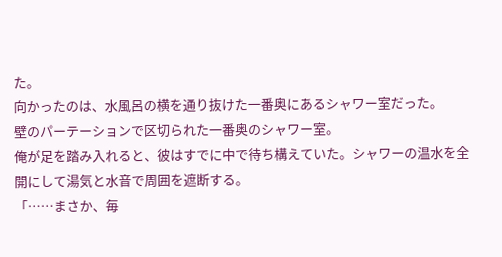た。
向かったのは、水風呂の横を通り抜けた一番奥にあるシャワー室だった。
壁のパーテーションで区切られた一番奥のシャワー室。
俺が足を踏み入れると、彼はすでに中で待ち構えていた。シャワーの温水を全開にして湯気と水音で周囲を遮断する。
「……まさか、毎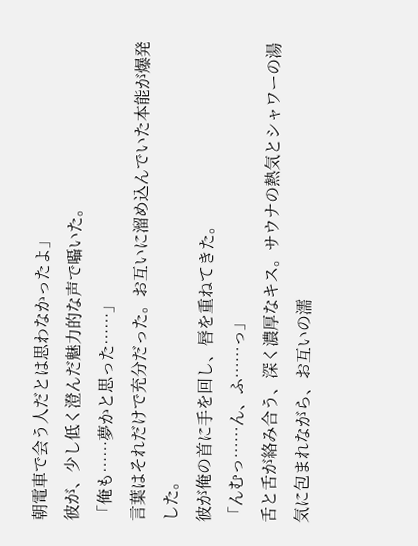朝電車で会う人だとは思わなかったよ」
彼が、少し低く澄んだ魅力的な声で囁いた。
「俺も……夢かと思った……」
言葉はそれだけで充分だった。お互いに溜め込んでいた本能が爆発した。
彼が俺の首に手を回し、唇を重ねてきた。
「んむっ……ん、ふ……っ」
舌と舌が絡み合う、深く濃厚なキス。サウナの熱気とシャワーの湯気に包まれながら、お互いの濡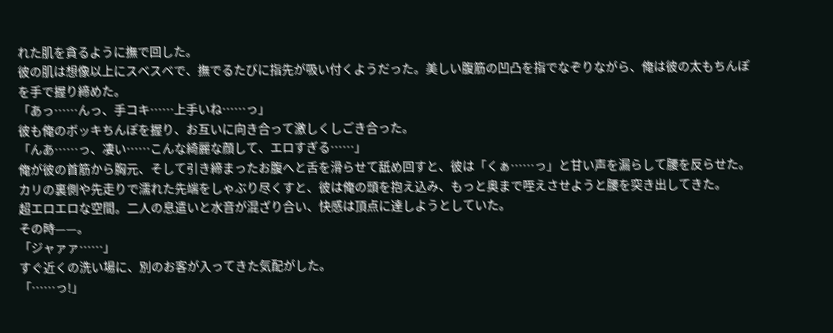れた肌を貪るように撫で回した。
彼の肌は想像以上にスベスベで、撫でるたびに指先が吸い付くようだった。美しい腹筋の凹凸を指でなぞりながら、俺は彼の太もちんぽを手で握り締めた。
「あっ……んっ、手コキ……上手いね……っ」
彼も俺のボッキちんぽを握り、お互いに向き合って激しくしごき合った。
「んあ……っ、凄い……こんな綺麗な顔して、エロすぎる……」
俺が彼の首筋から胸元、そして引き締まったお腹へと舌を滑らせて舐め回すと、彼は「くぁ……っ」と甘い声を漏らして腰を反らせた。
カリの裏側や先走りで濡れた先端をしゃぶり尽くすと、彼は俺の頭を抱え込み、もっと奥まで咥えさせようと腰を突き出してきた。
超エロエロな空間。二人の息遣いと水音が混ざり合い、快感は頂点に達しようとしていた。
その時——。
「ジャァァ……」
すぐ近くの洗い場に、別のお客が入ってきた気配がした。
「……っ!」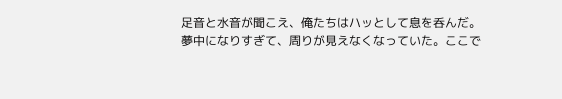足音と水音が聞こえ、俺たちはハッとして息を呑んだ。
夢中になりすぎて、周りが見えなくなっていた。ここで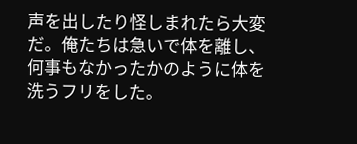声を出したり怪しまれたら大変だ。俺たちは急いで体を離し、何事もなかったかのように体を洗うフリをした。